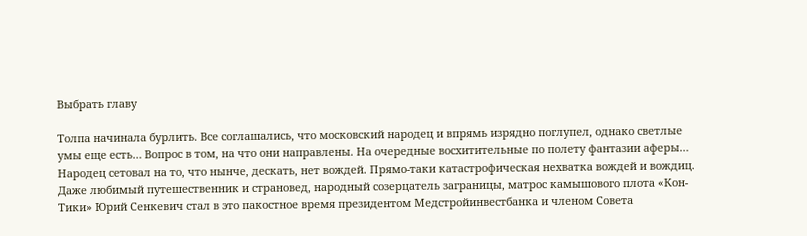Выбрать главу

Толпа начинала бурлить. Все соглашались, что московский народец и впрямь изрядно поглупел, однако светлые умы еще есть… Вопрос в том, на что они направлены. На очередные восхитительные по полету фантазии аферы… Народец сетовал на то, что нынче, дескать, нет вождей. Прямо-таки катастрофическая нехватка вождей и вождиц. Даже любимый путешественник и страновед, народный созерцатель заграницы, матрос камышового плота «Кон-Тики» Юрий Сенкевич стал в это пакостное время президентом Медстройинвестбанка и членом Совета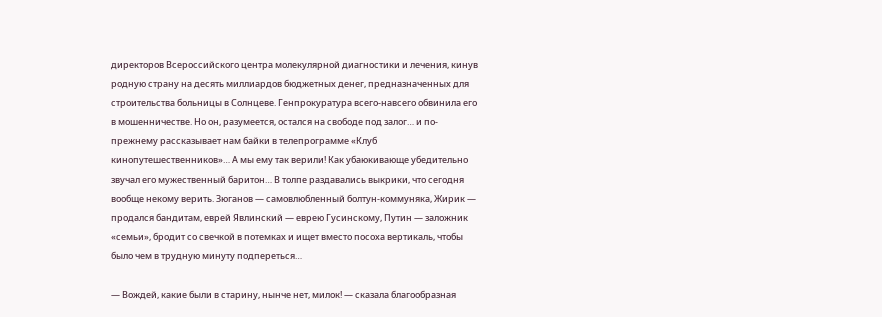директоров Всероссийского центра молекулярной диагностики и лечения, кинув родную страну на десять миллиардов бюджетных денег, предназначенных для строительства больницы в Солнцеве. Генпрокуратура всего-навсего обвинила его в мошенничестве. Но он, разумеется, остался на свободе под залог… и по-прежнему рассказывает нам байки в телепрограмме «Клуб кинопутешественников»… А мы ему так верили! Как убаюкивающе убедительно звучал его мужественный баритон… В толпе раздавались выкрики, что сегодня вообще некому верить. Зюганов — самовлюбленный болтун-коммуняка, Жирик — продался бандитам, еврей Явлинский — еврею Гусинскому, Путин — заложник «семьи», бродит со свечкой в потемках и ищет вместо посоха вертикаль, чтобы было чем в трудную минуту подпереться…

— Вождей, какие были в старину, нынче нет, милок! — сказала благообразная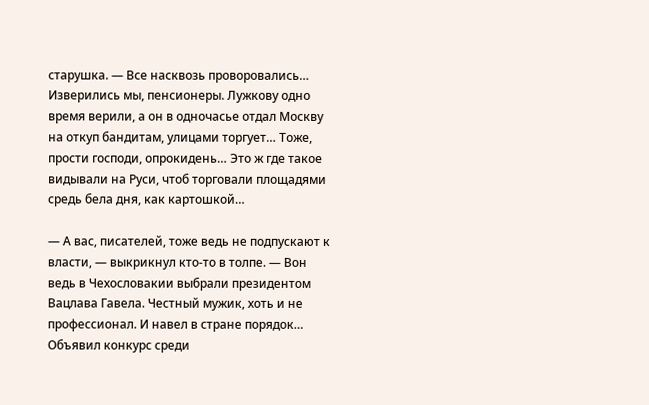старушка. — Все насквозь проворовались… Изверились мы, пенсионеры. Лужкову одно время верили, а он в одночасье отдал Москву на откуп бандитам, улицами торгует… Тоже, прости господи, опрокидень… Это ж где такое видывали на Руси, чтоб торговали площадями средь бела дня, как картошкой…

— А вас, писателей, тоже ведь не подпускают к власти, — выкрикнул кто-то в толпе. — Вон ведь в Чехословакии выбрали президентом Вацлава Гавела. Честный мужик, хоть и не профессионал. И навел в стране порядок… Объявил конкурс среди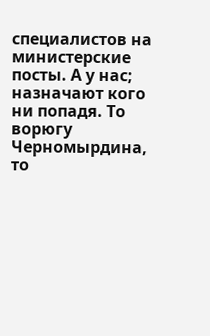специалистов на министерские посты. А у нас; назначают кого ни попадя. То ворюгу Черномырдина, то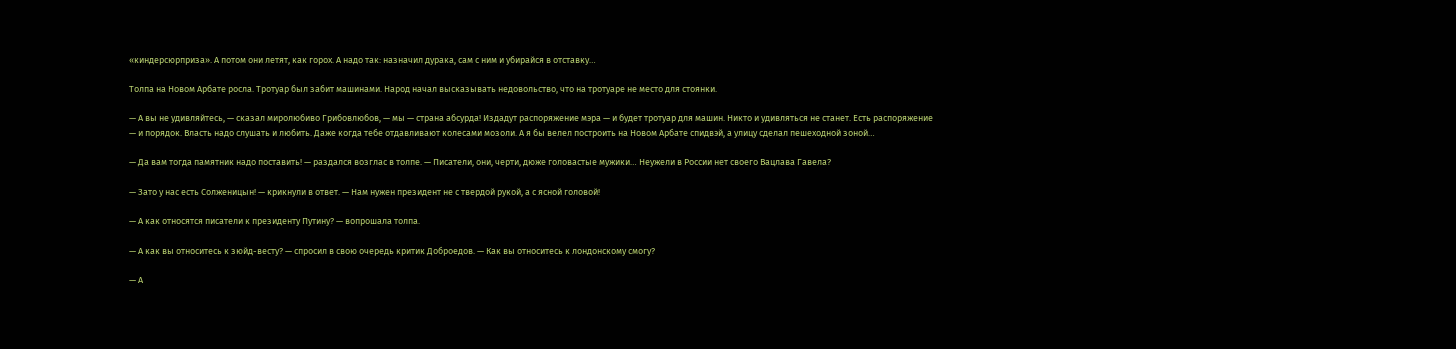«киндерсюрприза». А потом они летят, как горох. А надо так: назначил дурака, сам с ним и убирайся в отставку…

Толпа на Новом Арбате росла. Тротуар был забит машинами. Народ начал высказывать недовольство, что на тротуаре не место для стоянки.

— А вы не удивляйтесь, — сказал миролюбиво Грибовлюбов, — мы — страна абсурда! Издадут распоряжение мэра — и будет тротуар для машин. Никто и удивляться не станет. Есть распоряжение — и порядок. Власть надо слушать и любить. Даже когда тебе отдавливают колесами мозоли. А я бы велел построить на Новом Арбате спидвэй, а улицу сделал пешеходной зоной…

— Да вам тогда памятник надо поставить! — раздался возглас в толпе. — Писатели, они, черти, дюже головастые мужики… Неужели в России нет своего Вацлава Гавела?

— Зато у нас есть Солженицын! — крикнули в ответ. — Нам нужен президент не с твердой рукой, а с ясной головой!

— А как относятся писатели к президенту Путину? — вопрошала толпа.

— А как вы относитесь к зюйд-весту? — спросил в свою очередь критик Доброедов. — Как вы относитесь к лондонскому смогу?

— А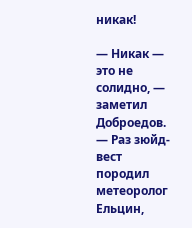никак!

— Никак — это не солидно, — заметил Доброедов. — Раз зюйд-вест породил метеоролог Ельцин,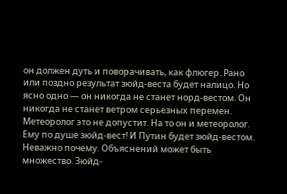он должен дуть и поворачивать, как флюгер. Рано или поздно результат зюйд-веста будет налицо. Но ясно одно — он никогда не станет норд-вестом. Он никогда не станет ветром серьезных перемен. Метеоролог это не допустит. На то он и метеоролог. Ему по душе зюйд-вест! И Путин будет зюйд-вестом. Неважно почему. Объяснений может быть множество. Зюйд-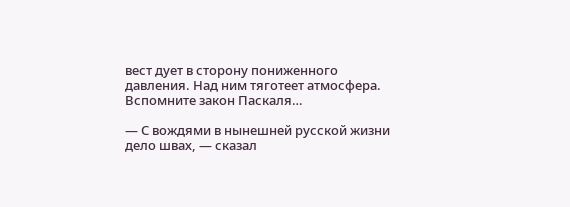вест дует в сторону пониженного давления. Над ним тяготеет атмосфера. Вспомните закон Паскаля…

— С вождями в нынешней русской жизни дело швах, — сказал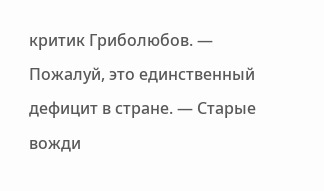критик Гриболюбов. — Пожалуй, это единственный дефицит в стране. — Старые вожди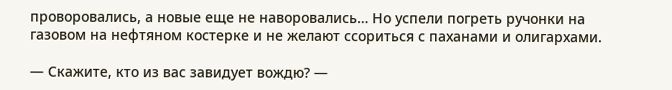проворовались, а новые еще не наворовались… Но успели погреть ручонки на газовом на нефтяном костерке и не желают ссориться с паханами и олигархами.

— Скажите, кто из вас завидует вождю? —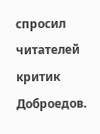спросил читателей критик Доброедов.